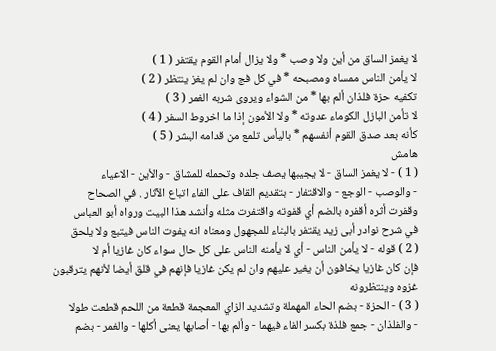لا يغمز الساق من أين ولا وصب * ولا يزال أمام القوم يقتفر ( 1 )
لا يأمن الناس ممساه ومصبحه * في كل فج وان لم يغز ينتظر ( 2 )
تكفيه حزة فلذان ألم بها * من الشواء ويروى شربه الغمر ( 3 )
لا تأمن البازل الكوماء عدوته * ولا الأمون إذا ما اخروط السفر ( 4 )
كأنه بعد صدق القوم أنفسهم * باليأس تلمع من قدامه البشر ( 5 )
هامش
( 1 ) - لا يغمز الساق - لا يجيبها يصف جلده وتحمله للمشاق - والأين - الاعياء
- والوصب - الوجع - والاقتفار - بتقديم القاف على الفاء اتباع الآثار . في الصحاح
وقفرت أثره أقفره بالضم أي قفوته واقتفرت مثله وأنشد هذا البيت ورواه أبو العباس
في شرح نوادر أبى زيد يقتفر بالبناء للمجهول ومعناه انه يفوت الناس فيتبع ولا يلحق
( 2 ) قوله - لا يأمن الناس - أي لا يأمنه الناس على كل حال سواء كان غازيا أم لا
فإن كان غازيا يخافون أن يغير عليهم وان لم يكن غازيا فإنهم في قلق أيضا لأنهم يترقبون
غزوه وينتظرونه
( 3 ) - الحزة - بضم الحاء المهملة وتشديد الزاي المعجمة قطعة من اللحم قطعت طولا
- والفلذان - جمع فلذة بكسر الفاء فيهما - وألم بها - أصابها يعنى أكلها - والغمر - بضم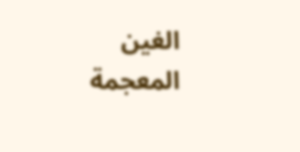الغين
المعجمة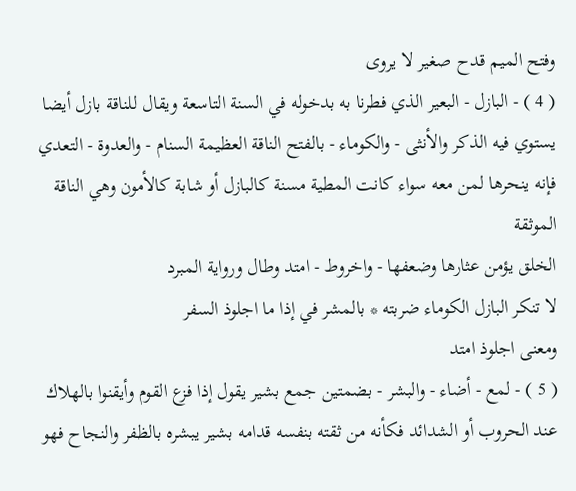وفتح الميم قدح صغير لا يروى
( 4 ) - البازل - البعير الذي فطرنا به بدخوله في السنة التاسعة ويقال للناقة بازل أيضا
يستوي فيه الذكر والأنثى - والكوماء - بالفتح الناقة العظيمة السنام - والعدوة - التعدي
فإنه ينحرها لمن معه سواء كانت المطية مسنة كالبازل أو شابة كالأمون وهي الناقة الموثقة
الخلق يؤمن عثارها وضعفها - واخروط - امتد وطال ورواية المبرد
لا تنكر البازل الكوماء ضربته * بالمشر في إذا ما اجلوذ السفر
ومعنى اجلوذ امتد
( 5 ) - لمع - أضاء - والبشر - بضمتين جمع بشير يقول إذا فزع القوم وأيقنوا بالهلاك
عند الحروب أو الشدائد فكأنه من ثقته بنفسه قدامه بشير يبشره بالظفر والنجاح فهو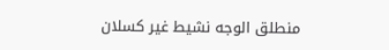منطلق الوجه نشيط غير كسلان